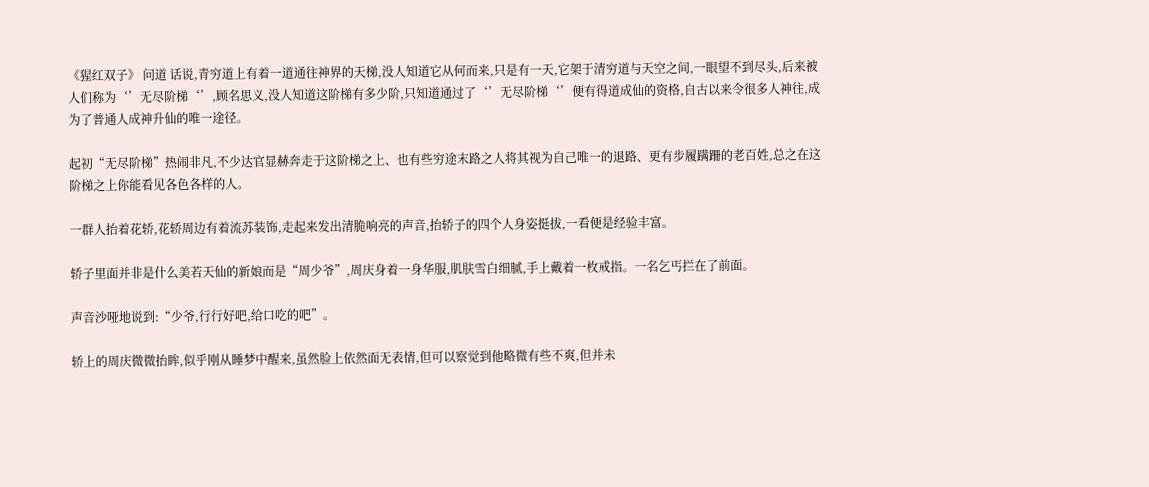《猩红双子》 问道 话说,青穷道上有着一道通往神界的天梯,没人知道它从何而来,只是有一天,它架于清穷道与天空之间,一眼望不到尽头,后来被人们称为‘’无尽阶梯‘’,顾名思义,没人知道这阶梯有多少阶,只知道通过了‘’无尽阶梯‘’便有得道成仙的资格,自古以来令很多人神往,成为了普通人成神升仙的唯一途径。

起初“无尽阶梯”热闹非凡,不少达官显赫奔走于这阶梯之上、也有些穷途末路之人将其视为自己唯一的退路、更有步履蹒跚的老百姓,总之在这阶梯之上你能看见各色各样的人。

一群人抬着花轿,花轿周边有着流苏装饰,走起来发出清脆响亮的声音,抬轿子的四个人身姿挺拔,一看便是经验丰富。

轿子里面并非是什么美若天仙的新娘而是“周少爷”,周庆身着一身华服,肌肤雪白细腻,手上戴着一枚戒指。一名乞丐拦在了前面。

声音沙哑地说到:“少爷,行行好吧,给口吃的吧”。

轿上的周庆微微抬眸,似乎刚从睡梦中醒来,虽然脸上依然面无表情,但可以察觉到他略微有些不爽,但并未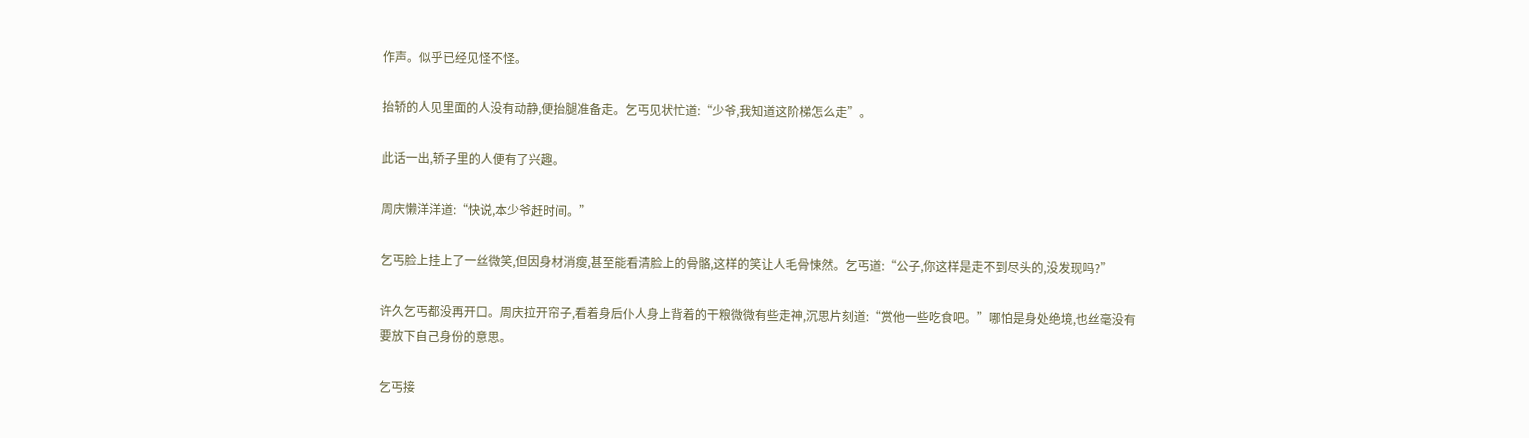作声。似乎已经见怪不怪。

抬轿的人见里面的人没有动静,便抬腿准备走。乞丐见状忙道:“少爷,我知道这阶梯怎么走”。

此话一出,轿子里的人便有了兴趣。

周庆懒洋洋道:“快说,本少爷赶时间。”

乞丐脸上挂上了一丝微笑,但因身材消瘦,甚至能看清脸上的骨骼,这样的笑让人毛骨悚然。乞丐道:“公子,你这样是走不到尽头的,没发现吗?”

许久乞丐都没再开口。周庆拉开帘子,看着身后仆人身上背着的干粮微微有些走神,沉思片刻道:“赏他一些吃食吧。”哪怕是身处绝境,也丝毫没有要放下自己身份的意思。

乞丐接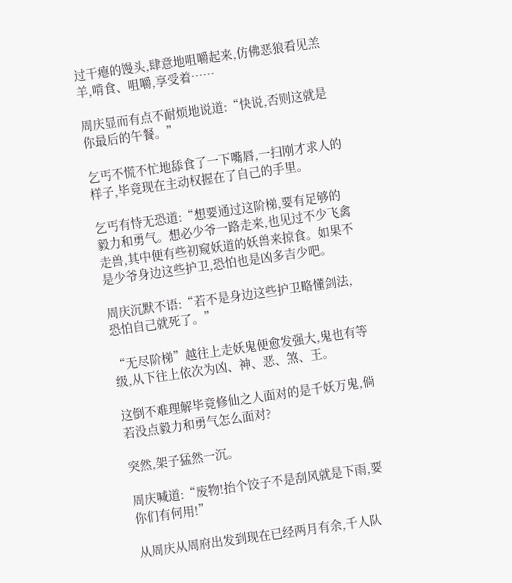过干瘪的馒头,肆意地咀嚼起来,仿佛恶狼看见羔羊,啃食、咀嚼,享受着……

周庆显而有点不耐烦地说道:“快说,否则这就是你最后的午餐。”

乞丐不慌不忙地舔食了一下嘴唇,一扫刚才求人的样子,毕竟现在主动权握在了自己的手里。

乞丐有恃无恐道:“想要通过这阶梯,要有足够的毅力和勇气。想必少爷一路走来,也见过不少飞禽走兽,其中便有些初窥妖道的妖兽来掠食。如果不是少爷身边这些护卫,恐怕也是凶多吉少吧。

周庆沉默不语:“若不是身边这些护卫略懂剑法,恐怕自己就死了。”

“无尽阶梯”越往上走妖鬼便愈发强大,鬼也有等级,从下往上依次为凶、神、恶、煞、王。

这倒不难理解毕竟修仙之人面对的是千妖万鬼,倘若没点毅力和勇气怎么面对?

突然,架子猛然一沉。

周庆喊道:“废物!抬个饺子不是刮风就是下雨,要你们有何用!”

从周庆从周府出发到现在已经两月有余,千人队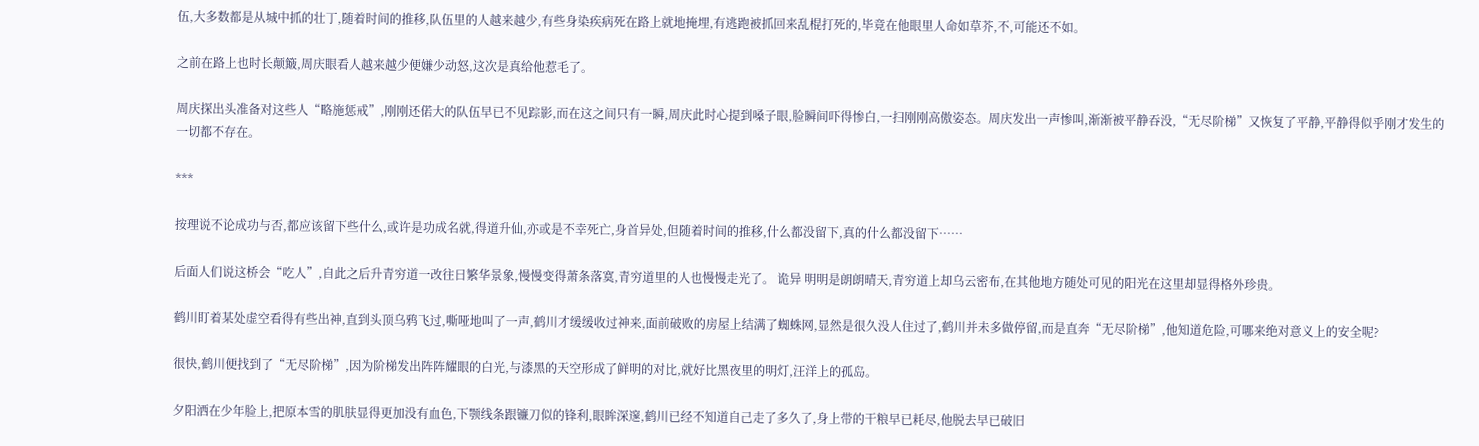伍,大多数都是从城中抓的壮丁,随着时间的推移,队伍里的人越来越少,有些身染疾病死在路上就地掩埋,有逃跑被抓回来乱棍打死的,毕竟在他眼里人命如草芥,不,可能还不如。

之前在路上也时长颠簸,周庆眼看人越来越少便嫌少动怒,这次是真给他惹毛了。

周庆探出头准备对这些人“略施惩戒”,刚刚还偌大的队伍早已不见踪影,而在这之间只有一瞬,周庆此时心提到嗓子眼,脸瞬间吓得惨白,一扫刚刚高傲姿态。周庆发出一声惨叫,渐渐被平静吞没,“无尽阶梯”又恢复了平静,平静得似乎刚才发生的一切都不存在。

***

按理说不论成功与否,都应该留下些什么,或许是功成名就,得道升仙,亦或是不幸死亡,身首异处,但随着时间的推移,什么都没留下,真的什么都没留下……

后面人们说这桥会“吃人”,自此之后升青穷道一改往日繁华景象,慢慢变得萧条落寞,青穷道里的人也慢慢走光了。 诡异 明明是朗朗晴天,青穷道上却乌云密布,在其他地方随处可见的阳光在这里却显得格外珍贵。

鹤川盯着某处虚空看得有些出神,直到头顶乌鸦飞过,嘶哑地叫了一声,鹤川才缓缓收过神来,面前破败的房屋上结满了蜘蛛网,显然是很久没人住过了,鹤川并未多做停留,而是直奔“无尽阶梯”,他知道危险,可哪来绝对意义上的安全呢?

很快,鹤川便找到了“无尽阶梯”,因为阶梯发出阵阵耀眼的白光,与漆黑的天空形成了鲜明的对比,就好比黑夜里的明灯,汪洋上的孤岛。

夕阳洒在少年脸上,把原本雪的肌肤显得更加没有血色,下颚线条跟镰刀似的锋利,眼眸深邃,鹤川已经不知道自己走了多久了,身上带的干粮早已耗尽,他脱去早已破旧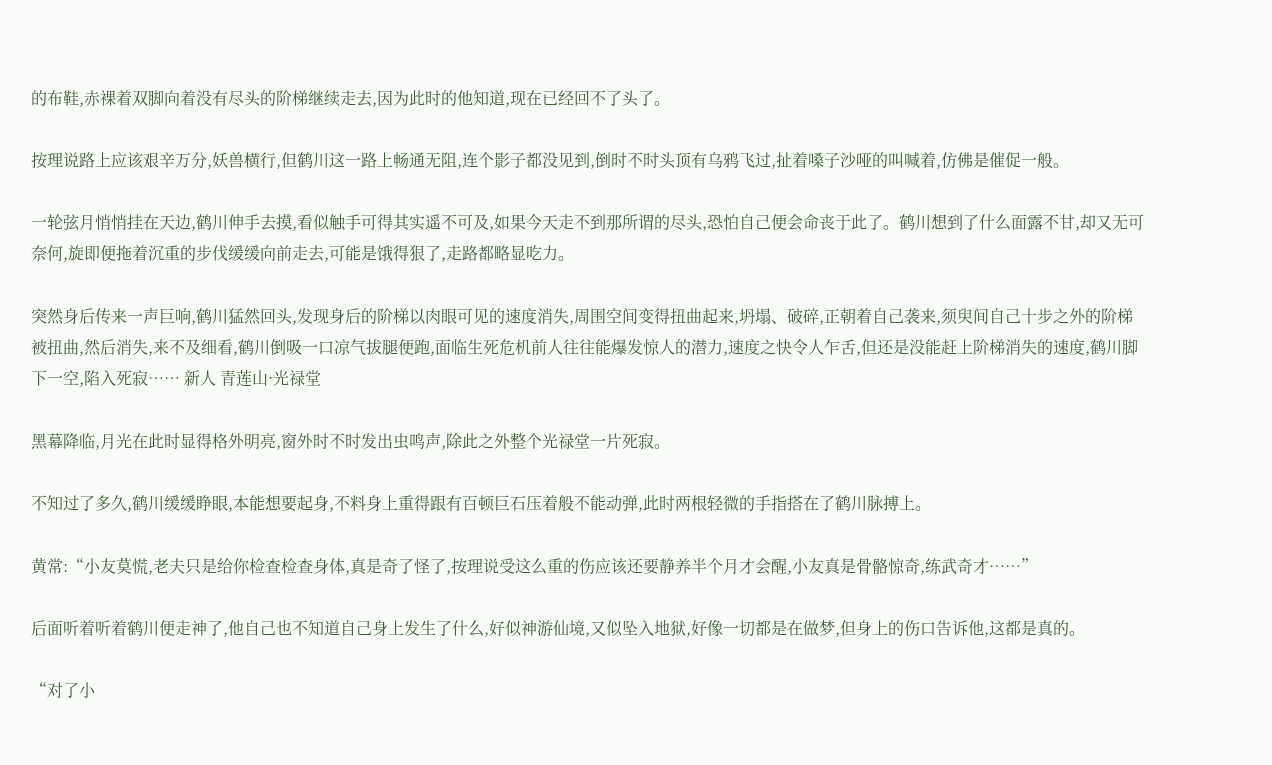的布鞋,赤裸着双脚向着没有尽头的阶梯继续走去,因为此时的他知道,现在已经回不了头了。

按理说路上应该艰辛万分,妖兽横行,但鹤川这一路上畅通无阻,连个影子都没见到,倒时不时头顶有乌鸦飞过,扯着嗓子沙哑的叫喊着,仿佛是催促一般。

一轮弦月悄悄挂在天边,鹤川伸手去摸,看似触手可得其实遥不可及,如果今天走不到那所谓的尽头,恐怕自己便会命丧于此了。鹤川想到了什么面露不甘,却又无可奈何,旋即便拖着沉重的步伐缓缓向前走去,可能是饿得狠了,走路都略显吃力。

突然身后传来一声巨响,鹤川猛然回头,发现身后的阶梯以肉眼可见的速度消失,周围空间变得扭曲起来,坍塌、破碎,正朝着自己袭来,须臾间自己十步之外的阶梯被扭曲,然后消失,来不及细看,鹤川倒吸一口凉气拔腿便跑,面临生死危机前人往往能爆发惊人的潜力,速度之快令人乍舌,但还是没能赶上阶梯消失的速度,鹤川脚下一空,陷入死寂…… 新人 青莲山·光禄堂

黑幕降临,月光在此时显得格外明亮,窗外时不时发出虫鸣声,除此之外整个光禄堂一片死寂。

不知过了多久,鹤川缓缓睁眼,本能想要起身,不料身上重得跟有百顿巨石压着般不能动弹,此时两根轻微的手指搭在了鹤川脉搏上。

黄常:“小友莫慌,老夫只是给你检查检查身体,真是奇了怪了,按理说受这么重的伤应该还要静养半个月才会醒,小友真是骨骼惊奇,练武奇才……”

后面听着听着鹤川便走神了,他自己也不知道自己身上发生了什么,好似神游仙境,又似坠入地狱,好像一切都是在做梦,但身上的伤口告诉他,这都是真的。

“对了小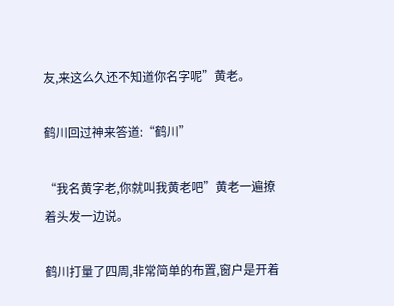友,来这么久还不知道你名字呢”黄老。

鹤川回过神来答道:“鹤川”

“我名黄字老,你就叫我黄老吧”黄老一遍撩着头发一边说。

鹤川打量了四周,非常简单的布置,窗户是开着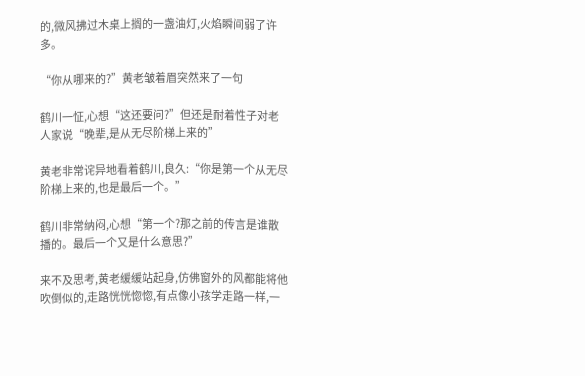的,微风拂过木桌上搁的一盏油灯,火焰瞬间弱了许多。

“你从哪来的?”黄老皱着眉突然来了一句

鹤川一怔,心想“这还要问?”但还是耐着性子对老人家说“晚辈,是从无尽阶梯上来的”

黄老非常诧异地看着鹤川,良久:“你是第一个从无尽阶梯上来的,也是最后一个。”

鹤川非常纳闷,心想“第一个?那之前的传言是谁散播的。最后一个又是什么意思?”

来不及思考,黄老缓缓站起身,仿佛窗外的风都能将他吹倒似的,走路恍恍惚惚,有点像小孩学走路一样,一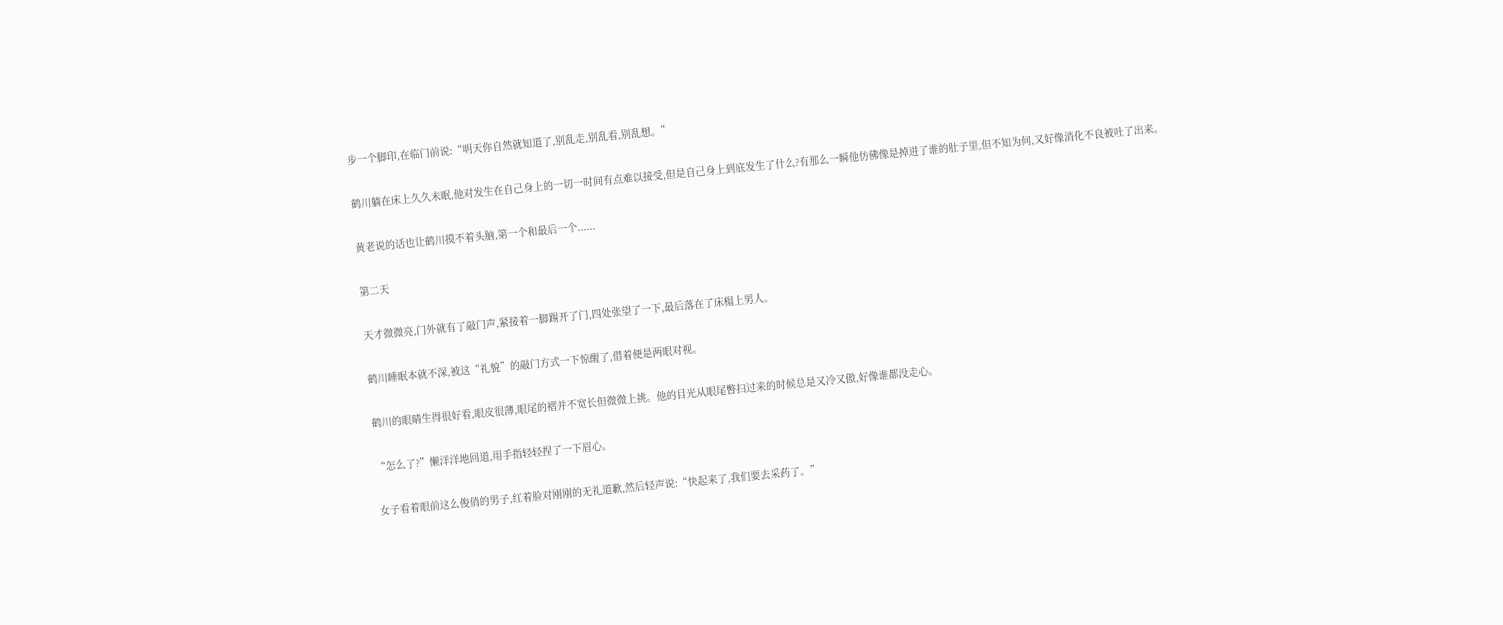步一个脚印,在临门前说:“明天你自然就知道了,别乱走,别乱看,别乱想。”

鹤川躺在床上久久未眠,他对发生在自己身上的一切一时间有点难以接受,但是自己身上到底发生了什么?有那么一瞬他仿佛像是掉进了谁的肚子里,但不知为何,又好像消化不良被吐了出来。

黄老说的话也让鹤川摸不着头脑,第一个和最后一个......

第二天

天才微微亮,门外就有了敲门声,紧接着一脚踢开了门,四处张望了一下,最后落在了床榻上男人。

鹤川睡眠本就不深,被这“礼貌”的敲门方式一下惊醒了,借着便是两眼对视。

鹤川的眼睛生得很好看,眼皮很薄,眼尾的褶并不宽长但微微上挑。他的目光从眼尾瞥扫过来的时候总是又冷又傲,好像谁都没走心。

“怎么了?”懒洋洋地回道,用手指轻轻捏了一下眉心。

女子看着眼前这么俊俏的男子,红着脸对刚刚的无礼道歉,然后轻声说:“快起来了,我们要去采药了。”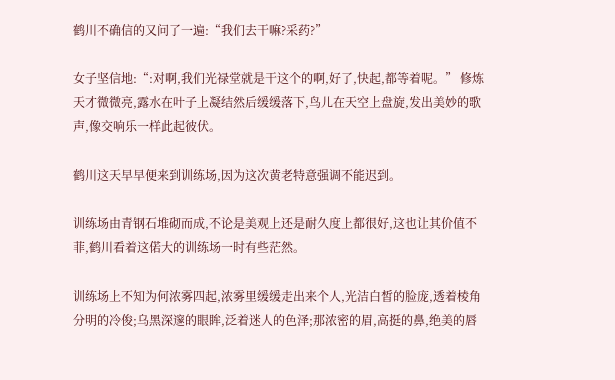鹤川不确信的又问了一遍:“我们去干嘛?采药?”

女子坚信地:“:对啊,我们光禄堂就是干这个的啊,好了,快起,都等着呢。” 修炼 天才微微亮,露水在叶子上凝结然后缓缓落下,鸟儿在天空上盘旋,发出美妙的歌声,像交响乐一样此起彼伏。

鹤川这天早早便来到训练场,因为这次黄老特意强调不能迟到。

训练场由青钢石堆砌而成,不论是美观上还是耐久度上都很好,这也让其价值不菲,鹤川看着这偌大的训练场一时有些茫然。

训练场上不知为何浓雾四起,浓雾里缓缓走出来个人,光洁白皙的脸庞,透着棱角分明的冷俊;乌黑深邃的眼眸,泛着迷人的色泽;那浓密的眉,高挺的鼻,绝美的唇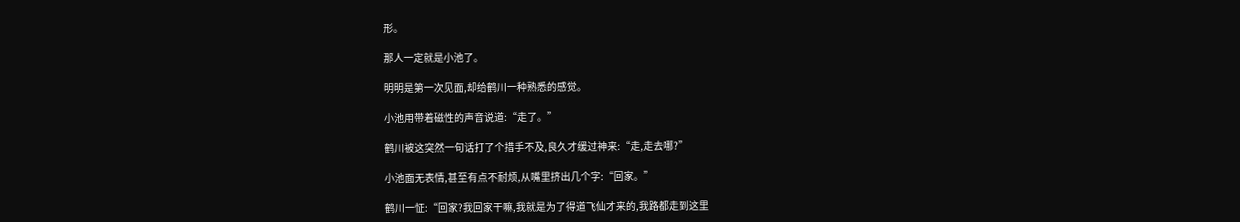形。

那人一定就是小池了。

明明是第一次见面,却给鹤川一种熟悉的感觉。

小池用带着磁性的声音说道:“走了。”

鹤川被这突然一句话打了个措手不及,良久才缓过神来:“走,走去哪?”

小池面无表情,甚至有点不耐烦,从嘴里挤出几个字:“回家。”

鹤川一怔:“回家?我回家干嘛,我就是为了得道飞仙才来的,我路都走到这里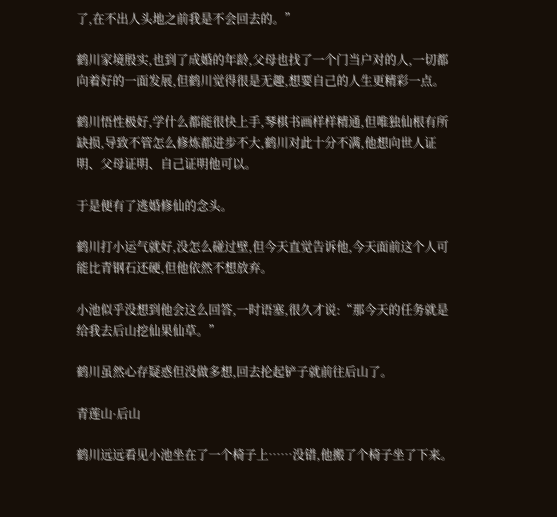了,在不出人头地之前我是不会回去的。”

鹤川家境殷实,也到了成婚的年龄,父母也找了一个门当户对的人,一切都向着好的一面发展,但鹤川觉得很是无趣,想要自己的人生更精彩一点。

鹤川悟性极好,学什么都能很快上手,琴棋书画样样精通,但唯独仙根有所缺损,导致不管怎么修炼都进步不大,鹤川对此十分不满,他想向世人证明、父母证明、自己证明他可以。

于是便有了逃婚修仙的念头。

鹤川打小运气就好,没怎么碰过壁,但今天直觉告诉他,今天面前这个人可能比青钢石还硬,但他依然不想放弃。

小池似乎没想到他会这么回答,一时语塞,很久才说:“那今天的任务就是给我去后山挖仙果仙草。”

鹤川虽然心存疑惑但没做多想,回去抡起铲子就前往后山了。

青莲山·后山

鹤川远远看见小池坐在了一个椅子上……没错,他搬了个椅子坐了下来。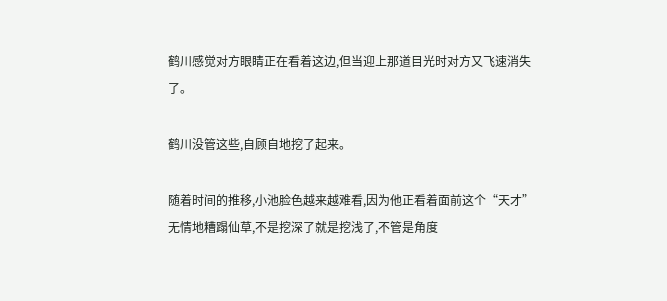鹤川感觉对方眼睛正在看着这边,但当迎上那道目光时对方又飞速消失了。

鹤川没管这些,自顾自地挖了起来。

随着时间的推移,小池脸色越来越难看,因为他正看着面前这个“天才”无情地糟蹋仙草,不是挖深了就是挖浅了,不管是角度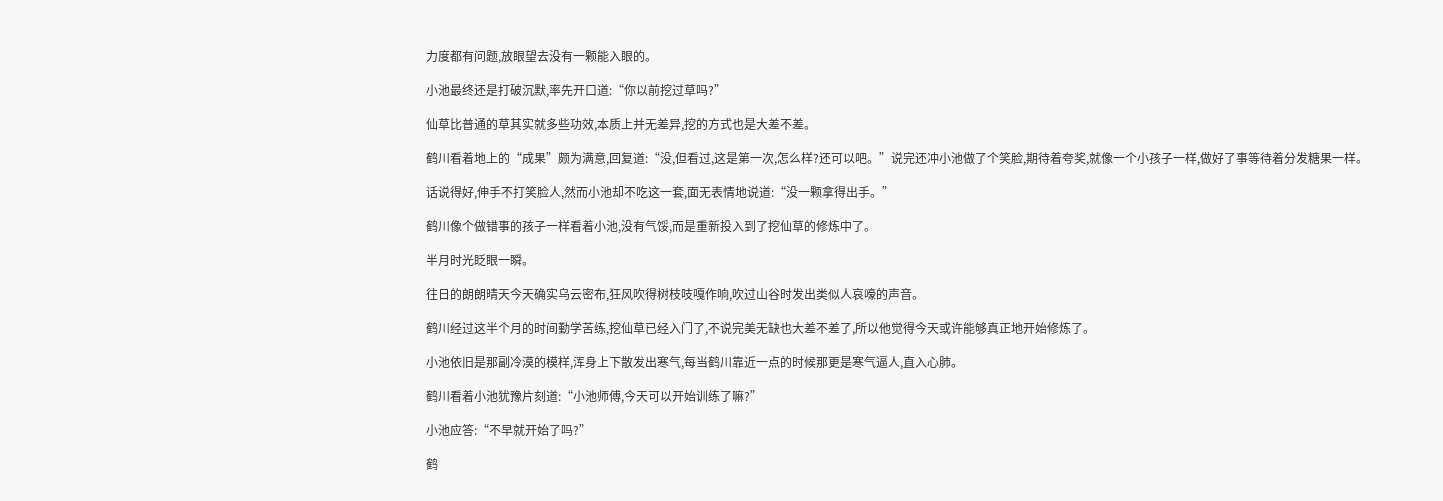力度都有问题,放眼望去没有一颗能入眼的。

小池最终还是打破沉默,率先开口道:“你以前挖过草吗?”

仙草比普通的草其实就多些功效,本质上并无差异,挖的方式也是大差不差。

鹤川看着地上的“成果”颇为满意,回复道:“没,但看过,这是第一次,怎么样?还可以吧。”说完还冲小池做了个笑脸,期待着夸奖,就像一个小孩子一样,做好了事等待着分发糖果一样。

话说得好,伸手不打笑脸人,然而小池却不吃这一套,面无表情地说道:“没一颗拿得出手。”

鹤川像个做错事的孩子一样看着小池,没有气馁,而是重新投入到了挖仙草的修炼中了。

半月时光眨眼一瞬。

往日的朗朗晴天今天确实乌云密布,狂风吹得树枝吱嘎作响,吹过山谷时发出类似人哀嚎的声音。

鹤川经过这半个月的时间勤学苦练,挖仙草已经入门了,不说完美无缺也大差不差了,所以他觉得今天或许能够真正地开始修炼了。

小池依旧是那副冷漠的模样,浑身上下散发出寒气,每当鹤川靠近一点的时候那更是寒气逼人,直入心肺。

鹤川看着小池犹豫片刻道:“小池师傅,今天可以开始训练了嘛?”

小池应答:“不早就开始了吗?”

鹤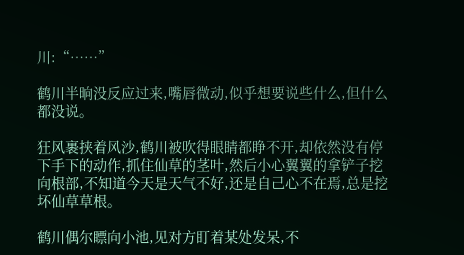川:“……”

鹤川半晌没反应过来,嘴唇微动,似乎想要说些什么,但什么都没说。

狂风裹挟着风沙,鹤川被吹得眼睛都睁不开,却依然没有停下手下的动作,抓住仙草的茎叶,然后小心翼翼的拿铲子挖向根部,不知道今天是天气不好,还是自己心不在焉,总是挖坏仙草草根。

鹤川偶尔瞟向小池,见对方盯着某处发呆,不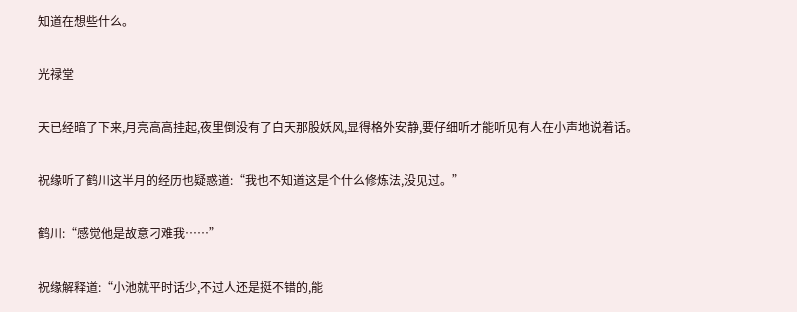知道在想些什么。

光禄堂

天已经暗了下来,月亮高高挂起,夜里倒没有了白天那股妖风,显得格外安静,要仔细听才能听见有人在小声地说着话。

祝缘听了鹤川这半月的经历也疑惑道:“我也不知道这是个什么修炼法,没见过。”

鹤川:“感觉他是故意刁难我……”

祝缘解释道:“小池就平时话少,不过人还是挺不错的,能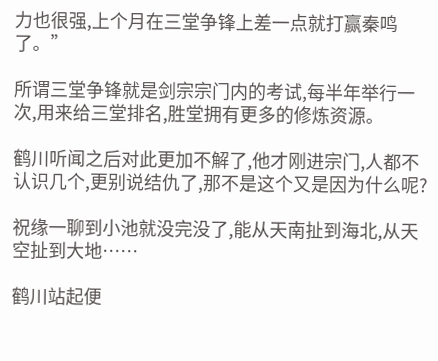力也很强,上个月在三堂争锋上差一点就打赢秦鸣了。”

所谓三堂争锋就是剑宗宗门内的考试,每半年举行一次,用来给三堂排名,胜堂拥有更多的修炼资源。

鹤川听闻之后对此更加不解了,他才刚进宗门,人都不认识几个,更别说结仇了,那不是这个又是因为什么呢?

祝缘一聊到小池就没完没了,能从天南扯到海北,从天空扯到大地……

鹤川站起便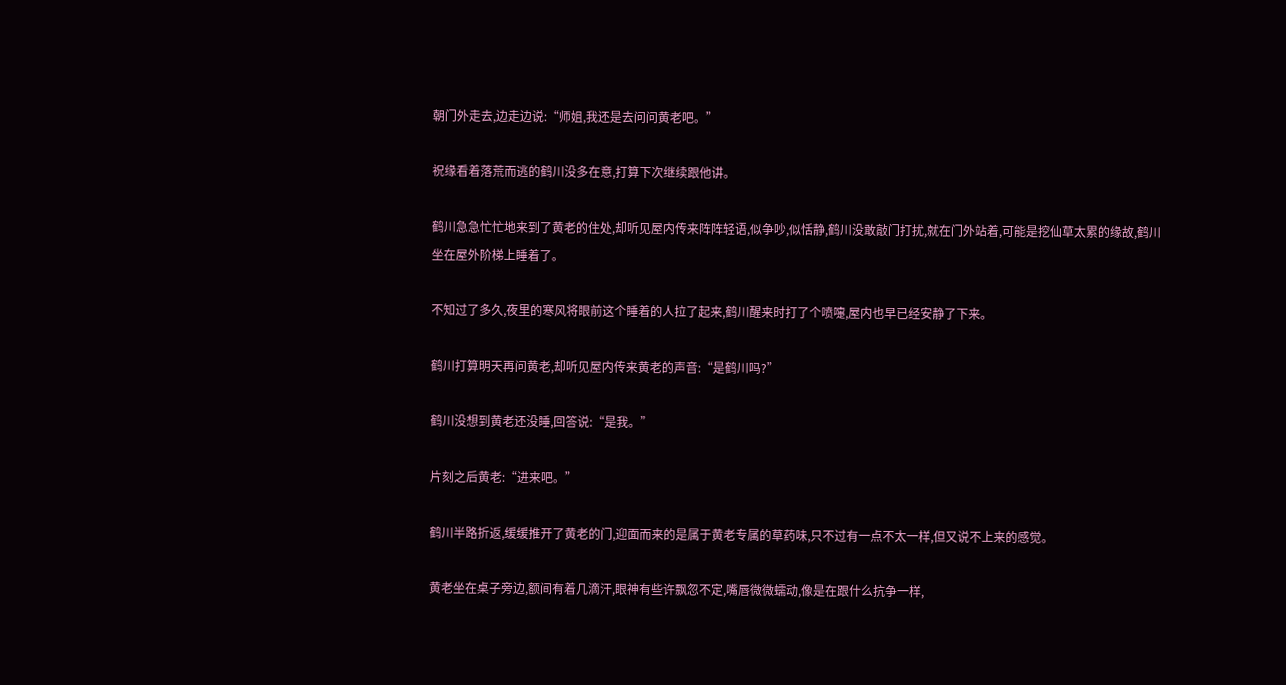朝门外走去,边走边说:“师姐,我还是去问问黄老吧。”

祝缘看着落荒而逃的鹤川没多在意,打算下次继续跟他讲。

鹤川急急忙忙地来到了黄老的住处,却听见屋内传来阵阵轻语,似争吵,似恬静,鹤川没敢敲门打扰,就在门外站着,可能是挖仙草太累的缘故,鹤川坐在屋外阶梯上睡着了。

不知过了多久,夜里的寒风将眼前这个睡着的人拉了起来,鹤川醒来时打了个喷嚏,屋内也早已经安静了下来。

鹤川打算明天再问黄老,却听见屋内传来黄老的声音:“是鹤川吗?”

鹤川没想到黄老还没睡,回答说:“是我。”

片刻之后黄老:“进来吧。”

鹤川半路折返,缓缓推开了黄老的门,迎面而来的是属于黄老专属的草药味,只不过有一点不太一样,但又说不上来的感觉。

黄老坐在桌子旁边,额间有着几滴汗,眼神有些许飘忽不定,嘴唇微微蠕动,像是在跟什么抗争一样,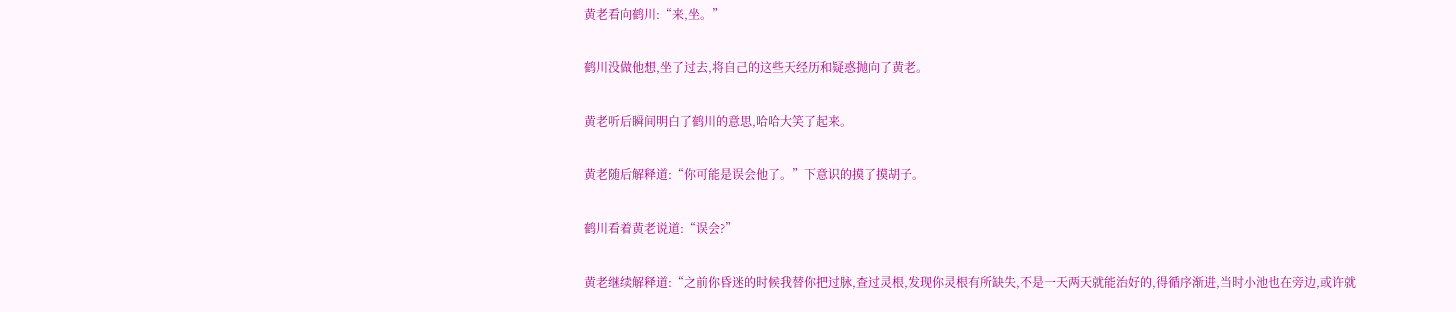黄老看向鹤川:“来,坐。”

鹤川没做他想,坐了过去,将自己的这些天经历和疑惑抛向了黄老。

黄老听后瞬间明白了鹤川的意思,哈哈大笑了起来。

黄老随后解释道:“你可能是误会他了。”下意识的摸了摸胡子。

鹤川看着黄老说道:“误会?”

黄老继续解释道:“之前你昏迷的时候我替你把过脉,查过灵根,发现你灵根有所缺失,不是一天两天就能治好的,得循序渐进,当时小池也在旁边,或许就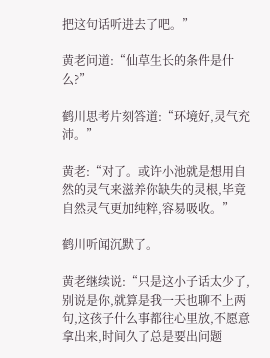把这句话听进去了吧。”

黄老问道:“仙草生长的条件是什么?”

鹤川思考片刻答道:“环境好,灵气充沛。”

黄老:“对了。或许小池就是想用自然的灵气来滋养你缺失的灵根,毕竟自然灵气更加纯粹,容易吸收。”

鹤川听闻沉默了。

黄老继续说:“只是这小子话太少了,别说是你,就算是我一天也聊不上两句,这孩子什么事都往心里放,不愿意拿出来,时间久了总是要出问题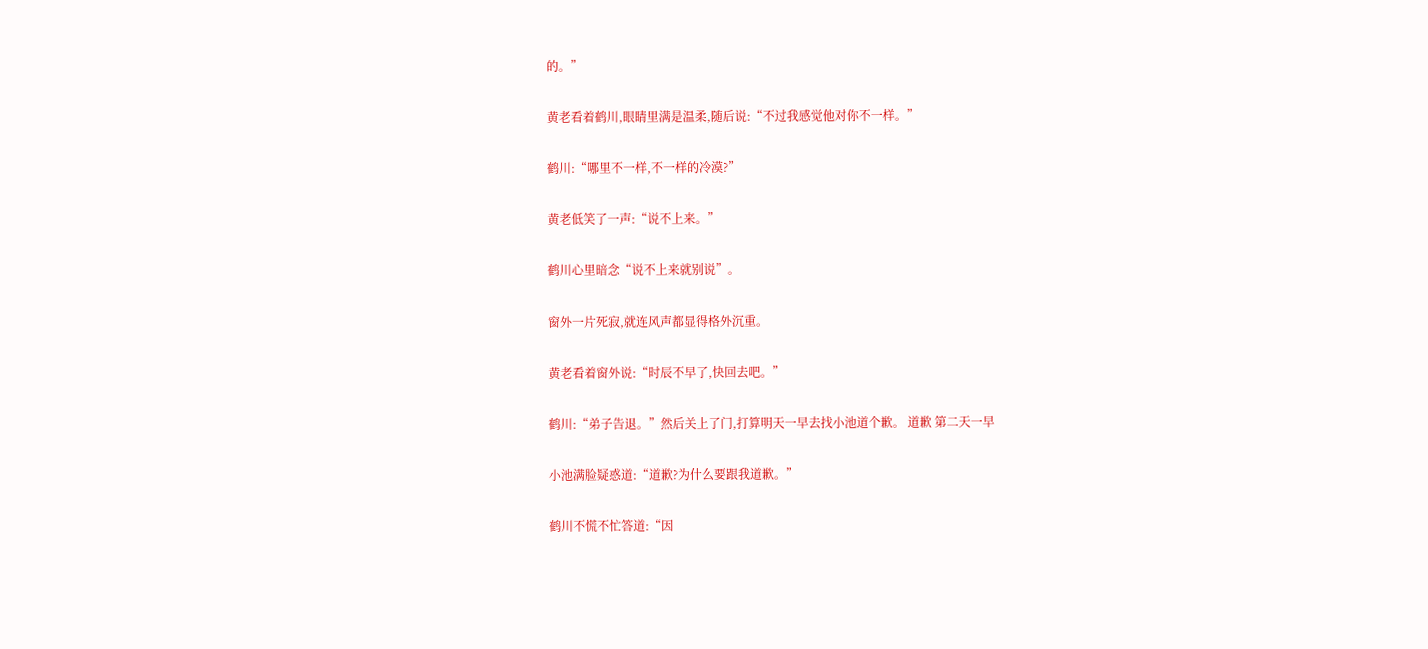的。”

黄老看着鹤川,眼睛里满是温柔,随后说:“不过我感觉他对你不一样。”

鹤川:“哪里不一样,不一样的冷漠?”

黄老低笑了一声:“说不上来。”

鹤川心里暗念“说不上来就别说”。

窗外一片死寂,就连风声都显得格外沉重。

黄老看着窗外说:“时辰不早了,快回去吧。”

鹤川:“弟子告退。”然后关上了门,打算明天一早去找小池道个歉。 道歉 第二天一早

小池满脸疑惑道:“道歉?为什么要跟我道歉。”

鹤川不慌不忙答道:“因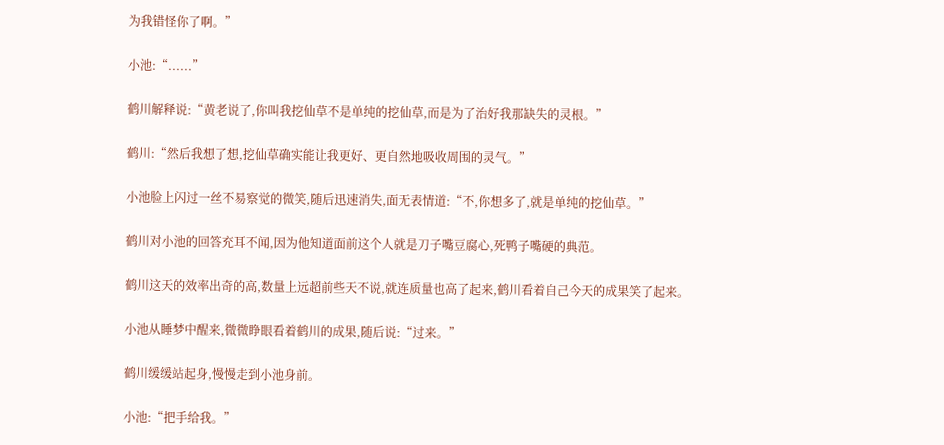为我错怪你了啊。”

小池:“......”

鹤川解释说:“黄老说了,你叫我挖仙草不是单纯的挖仙草,而是为了治好我那缺失的灵根。”

鹤川:“然后我想了想,挖仙草确实能让我更好、更自然地吸收周围的灵气。”

小池脸上闪过一丝不易察觉的微笑,随后迅速消失,面无表情道:“不,你想多了,就是单纯的挖仙草。”

鹤川对小池的回答充耳不闻,因为他知道面前这个人就是刀子嘴豆腐心,死鸭子嘴硬的典范。

鹤川这天的效率出奇的高,数量上远超前些天不说,就连质量也高了起来,鹤川看着自己今天的成果笑了起来。

小池从睡梦中醒来,微微睁眼看着鹤川的成果,随后说:“过来。”

鹤川缓缓站起身,慢慢走到小池身前。

小池:“把手给我。”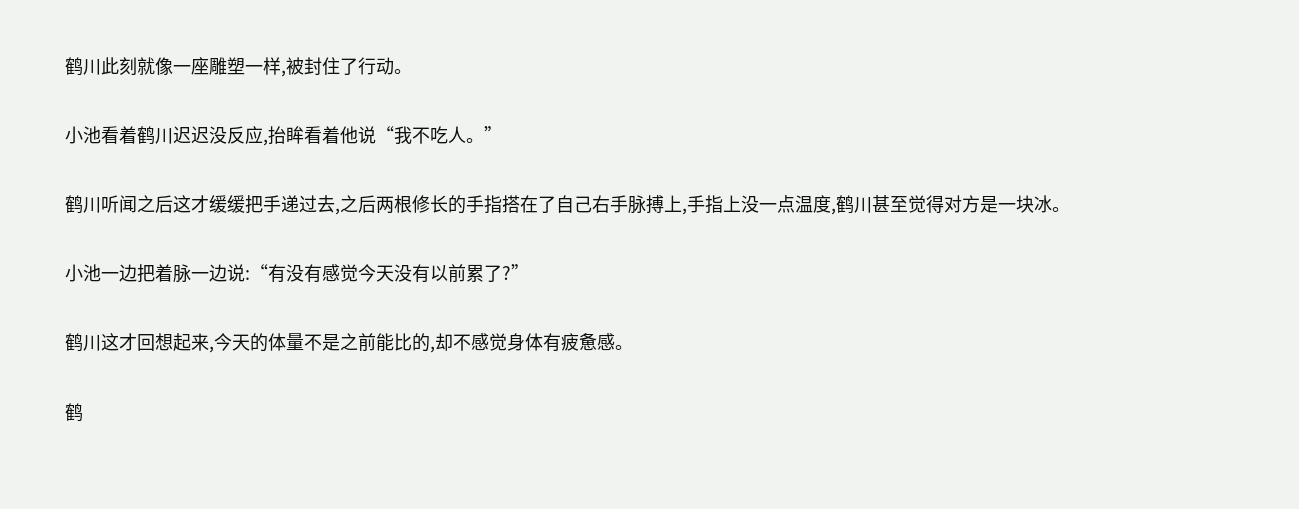鹤川此刻就像一座雕塑一样,被封住了行动。

小池看着鹤川迟迟没反应,抬眸看着他说“我不吃人。”

鹤川听闻之后这才缓缓把手递过去,之后两根修长的手指搭在了自己右手脉搏上,手指上没一点温度,鹤川甚至觉得对方是一块冰。

小池一边把着脉一边说:“有没有感觉今天没有以前累了?”

鹤川这才回想起来,今天的体量不是之前能比的,却不感觉身体有疲惫感。

鹤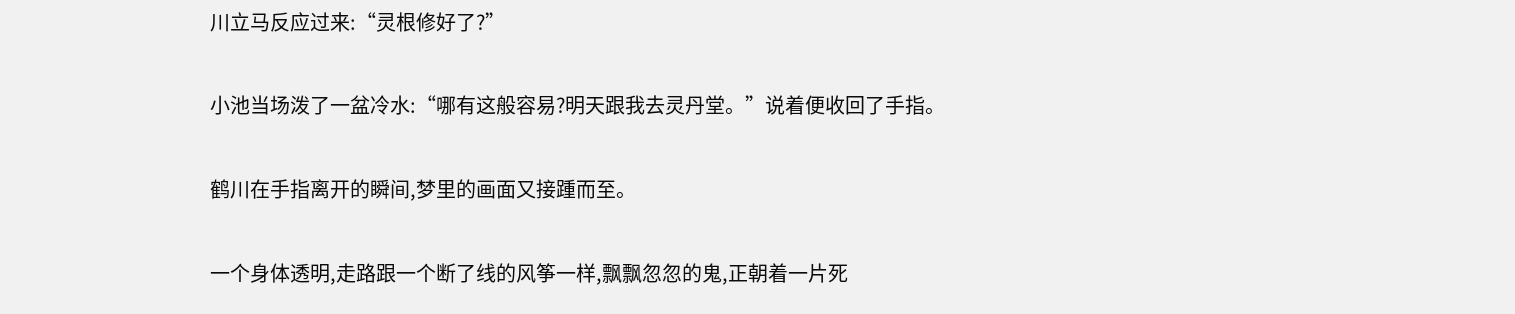川立马反应过来:“灵根修好了?”

小池当场泼了一盆冷水:“哪有这般容易?明天跟我去灵丹堂。”说着便收回了手指。

鹤川在手指离开的瞬间,梦里的画面又接踵而至。

一个身体透明,走路跟一个断了线的风筝一样,飘飘忽忽的鬼,正朝着一片死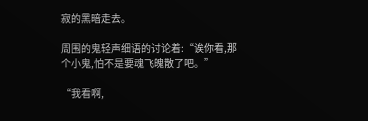寂的黑暗走去。

周围的鬼轻声细语的讨论着:“诶你看,那个小鬼,怕不是要魂飞魄散了吧。”

“我看啊,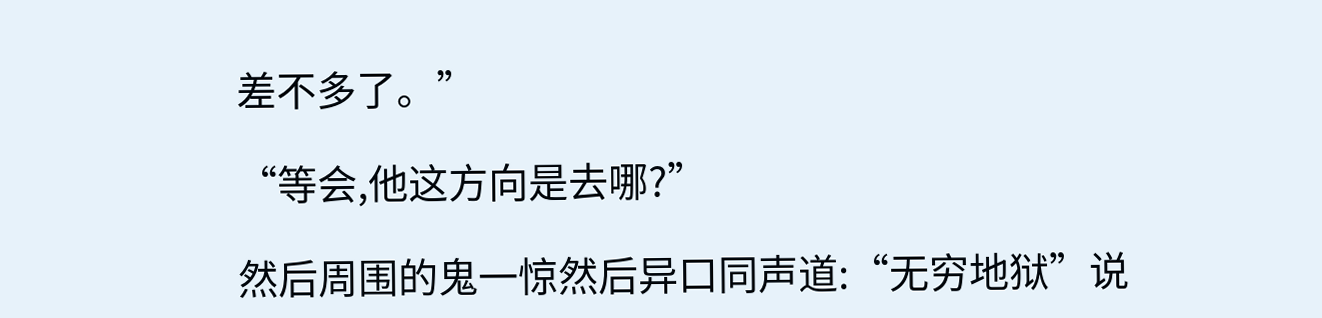差不多了。”

“等会,他这方向是去哪?”

然后周围的鬼一惊然后异口同声道:“无穷地狱”说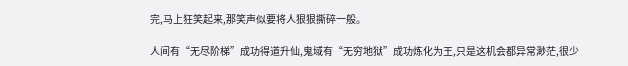完,马上狂笑起来,那笑声似要将人狠狠撕碎一般。

人间有“无尽阶梯”成功得道升仙,鬼域有“无穷地狱”成功炼化为王,只是这机会都异常渺茫,很少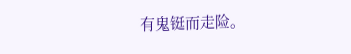有鬼铤而走险。